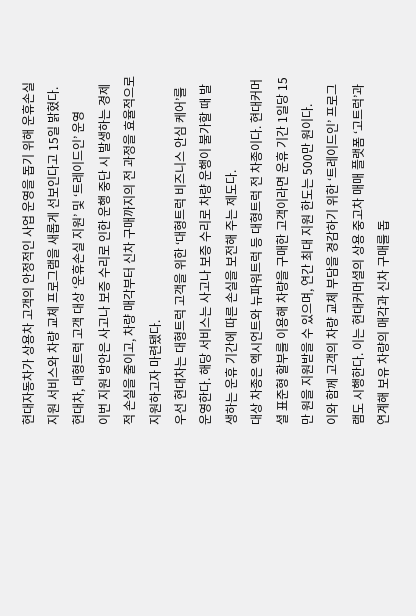현대자동차가 상용차 고객의 안정적인 사업 운영을 돕기 위해 운휴손실 지원 서비스와 차량 교체 프로그램을 새롭게 선보인다고 15일 밝혔다.
현대차, 대형트럭 고객 대상 ‘운휴손실 지원’ 및 ‘트레이드인’ 운영
이번 지원 방안은 사고나 보증 수리로 인한 운행 중단 시 발생하는 경제적 손실을 줄이고, 차량 매각부터 신차 구매까지의 전 과정을 효율적으로 지원하고자 마련됐다.
우선 현대차는 대형트럭 고객을 위한 ‘대형트럭 비즈니스 안심 케어’를 운영한다. 해당 서비스는 사고나 보증 수리로 차량 운행이 불가할 때 발생하는 운휴 기간에 따른 손실을 보전해 주는 제도다.
대상 차종은 엑시언트와 뉴파워트럭 등 대형트럭 전 차종이다. 현대커머셜 표준형 할부를 이용해 차량을 구매한 고객이라면 운휴 기간 1일당 15만 원을 지원받을 수 있으며, 연간 최대 지원 한도는 500만 원이다.
이와 함께 고객의 차량 교체 부담을 경감하기 위한 ‘트레이드인’ 프로그램도 시행한다. 이는 현대커머셜의 상용 중고차 매매 플랫폼 ‘고트럭’과 연계해 보유 차량의 매각과 신차 구매를 돕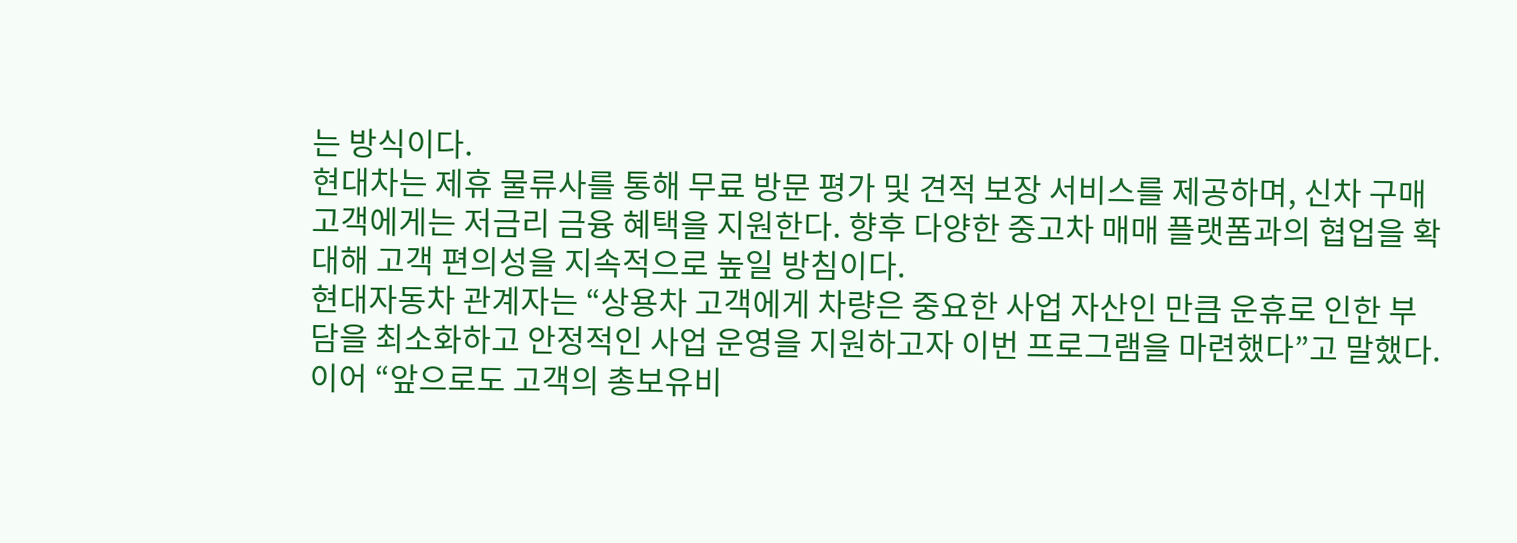는 방식이다.
현대차는 제휴 물류사를 통해 무료 방문 평가 및 견적 보장 서비스를 제공하며, 신차 구매 고객에게는 저금리 금융 혜택을 지원한다. 향후 다양한 중고차 매매 플랫폼과의 협업을 확대해 고객 편의성을 지속적으로 높일 방침이다.
현대자동차 관계자는 “상용차 고객에게 차량은 중요한 사업 자산인 만큼 운휴로 인한 부담을 최소화하고 안정적인 사업 운영을 지원하고자 이번 프로그램을 마련했다”고 말했다.
이어 “앞으로도 고객의 총보유비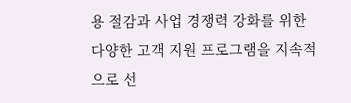용 절감과 사업 경쟁력 강화를 위한 다양한 고객 지원 프로그램을 지속적으로 선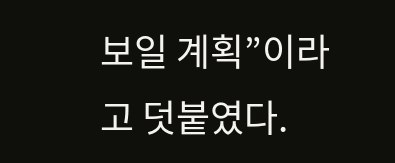보일 계획”이라고 덧붙였다.